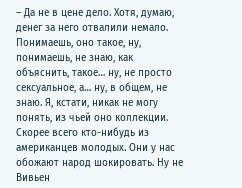– Да не в цене дело. Хотя, думаю, денег за него отвалили немало. Понимаешь, оно такое, ну, понимаешь, не знаю, как объяснить, такое… ну, не просто сексуальное, а… ну, в общем, не знаю. Я, кстати, никак не могу понять, из чьей оно коллекции. Скорее всего кто-нибудь из американцев молодых. Они у нас обожают народ шокировать. Ну не Вивьен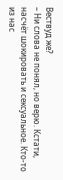Вествуд же?
– Ни слова не понял, но верю. Кстати, насчёт шокировать и сексуальное. Кто-то из нас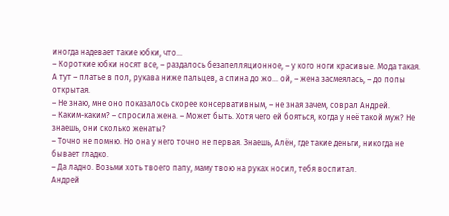иногда надевает такие юбки, что…
– Короткие юбки носят все, – раздалось безапелляционное, – у кого ноги красивые. Мода такая. А тут – платье в пол, рукава ниже пальцев, а спина до жо… ой, – жена засмеялась, – до попы открытая.
– Не знаю, мне оно показалось скорее консервативным, – не зная зачем, соврал Андрей.
– Каким-каким? – спросила жена. – Может быть. Хотя чего ей бояться, когда у неё такой муж? Не знаешь, они сколько женаты?
– Точно не помню. Но она у него точно не первая. Знаешь, Алён, где такие деньги, никогда не бывает гладко.
– Да ладно. Возьми хоть твоего папу, маму твою на руках носил, тебя воспитал.
Андрей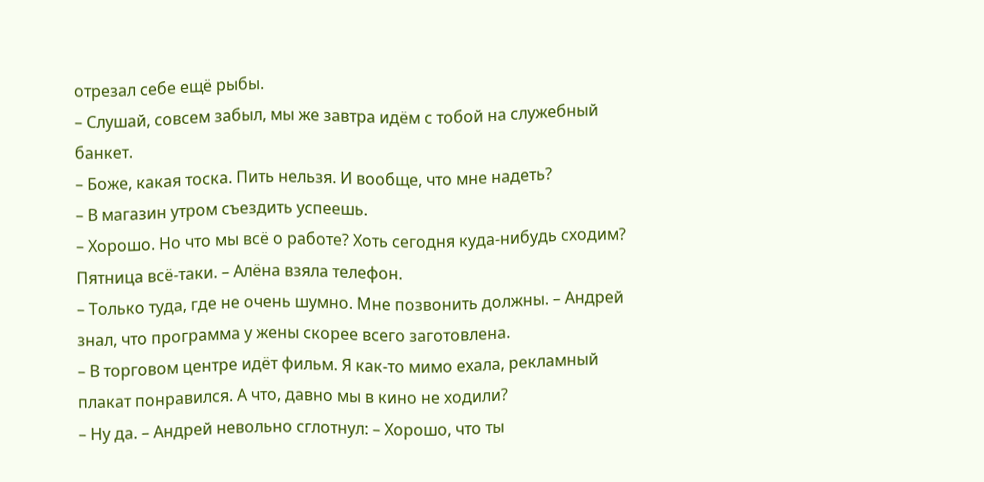отрезал себе ещё рыбы.
– Слушай, совсем забыл, мы же завтра идём с тобой на служебный банкет.
– Боже, какая тоска. Пить нельзя. И вообще, что мне надеть?
– В магазин утром съездить успеешь.
– Хорошо. Но что мы всё о работе? Хоть сегодня куда-нибудь сходим? Пятница всё-таки. – Алёна взяла телефон.
– Только туда, где не очень шумно. Мне позвонить должны. – Андрей знал, что программа у жены скорее всего заготовлена.
– В торговом центре идёт фильм. Я как-то мимо ехала, рекламный плакат понравился. А что, давно мы в кино не ходили?
– Ну да. – Андрей невольно сглотнул: – Хорошо, что ты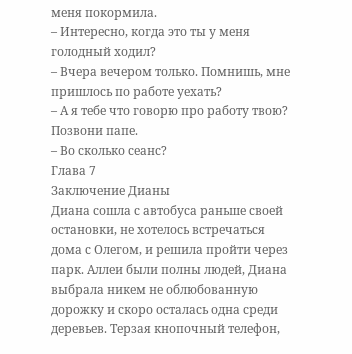меня покормила.
– Интересно, когда это ты у меня голодный ходил?
– Вчера вечером только. Помнишь, мне пришлось по работе уехать?
– А я тебе что говорю про работу твою? Позвони папе.
– Во сколько сеанс?
Глава 7
Заключение Дианы
Диана сошла с автобуса раньше своей остановки, не хотелось встречаться дома с Олегом, и решила пройти через парк. Аллеи были полны людей, Диана выбрала никем не облюбованную дорожку и скоро осталась одна среди деревьев. Терзая кнопочный телефон,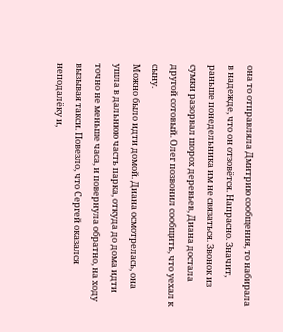она то отправляла Дмитрию сообщения, то набирала в надежде, что он отзовётся. Напрасно. Значит, раньше понедельника им не связаться. Звонок из сумки разорвал шорох деревьев, Диана достала другой сотовый. Олег позвонил сообщить, что уехал к сыну.
Можно было идти домой. Диана осмотрелась, она ушла в дальнюю часть парка, откуда до дома идти точно не меньше часа, и повернула обратно, на ходу вызывая такси. Повезло, что Сергей оказался неподалёку и,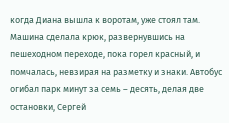когда Диана вышла к воротам, уже стоял там.
Машина сделала крюк, развернувшись на пешеходном переходе, пока горел красный, и помчалась, невзирая на разметку и знаки. Автобус огибал парк минут за семь – десять, делая две остановки, Сергей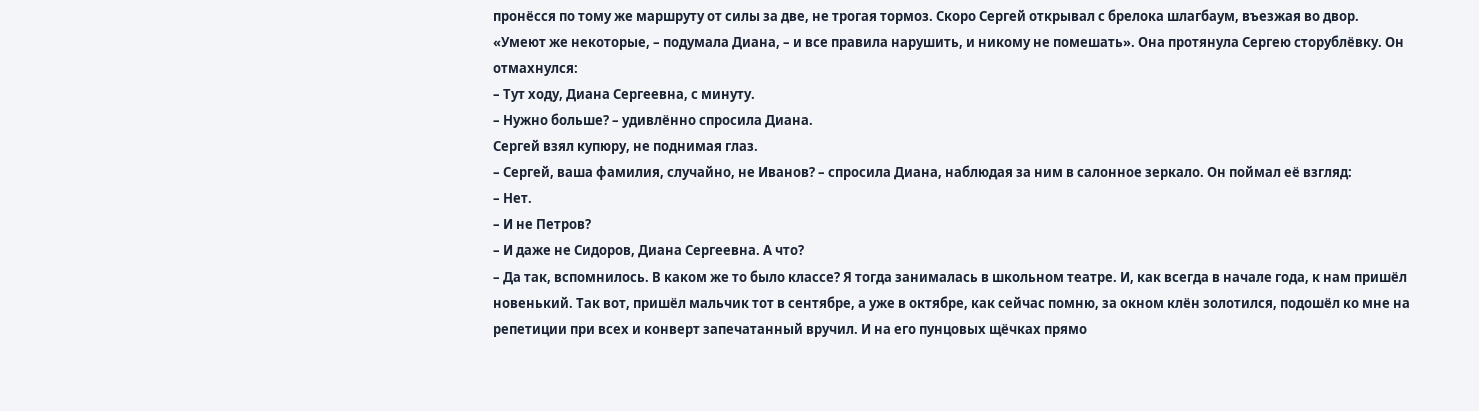пронёсся по тому же маршруту от силы за две, не трогая тормоз. Скоро Сергей открывал с брелока шлагбаум, въезжая во двор.
«Умеют же некоторые, – подумала Диана, – и все правила нарушить, и никому не помешать». Она протянула Сергею сторублёвку. Он отмахнулся:
– Тут ходу, Диана Сергеевна, с минуту.
– Нужно больше? – удивлённо спросила Диана.
Сергей взял купюру, не поднимая глаз.
– Сергей, ваша фамилия, случайно, не Иванов? – спросила Диана, наблюдая за ним в салонное зеркало. Он поймал её взгляд:
– Нет.
– И не Петров?
– И даже не Сидоров, Диана Сергеевна. А что?
– Да так, вспомнилось. В каком же то было классе? Я тогда занималась в школьном театре. И, как всегда в начале года, к нам пришёл новенький. Так вот, пришёл мальчик тот в сентябре, а уже в октябре, как сейчас помню, за окном клён золотился, подошёл ко мне на репетиции при всех и конверт запечатанный вручил. И на его пунцовых щёчках прямо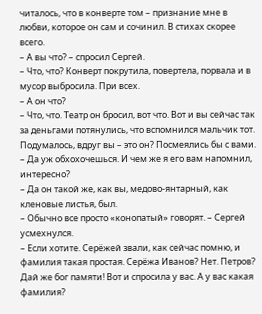читалось, что в конверте том – признание мне в любви, которое он сам и сочинил. В стихах скорее всего.
– А вы что? – спросил Сергей.
– Что, что? Конверт покрутила, повертела, порвала и в мусор выбросила. При всех.
– А он что?
– Что, что. Театр он бросил, вот что. Вот и вы сейчас так за деньгами потянулись, что вспомнился мальчик тот. Подумалось, вдруг вы – это он? Посмеялись бы с вами.
– Да уж обхохочешься. И чем же я его вам напомнил, интересно?
– Да он такой же, как вы, медово-янтарный, как кленовые листья, был.
– Обычно все просто «конопатый» говорят. – Сергей усмехнулся.
– Если хотите. Серёжей звали, как сейчас помню, и фамилия такая простая. Серёжа Иванов? Нет. Петров? Дай же бог памяти! Вот и спросила у вас. А у вас какая фамилия?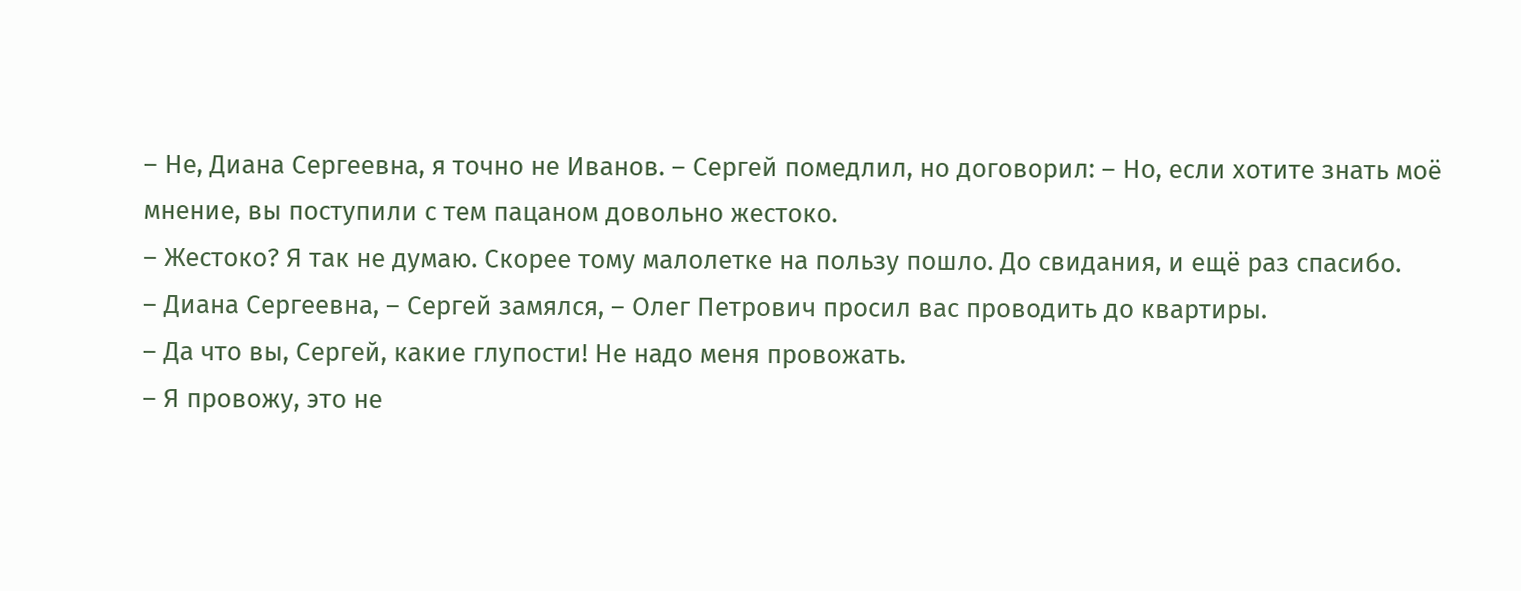– Не, Диана Сергеевна, я точно не Иванов. – Сергей помедлил, но договорил: – Но, если хотите знать моё мнение, вы поступили с тем пацаном довольно жестоко.
– Жестоко? Я так не думаю. Скорее тому малолетке на пользу пошло. До свидания, и ещё раз спасибо.
– Диана Сергеевна, – Сергей замялся, – Олег Петрович просил вас проводить до квартиры.
– Да что вы, Сергей, какие глупости! Не надо меня провожать.
– Я провожу, это не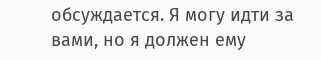обсуждается. Я могу идти за вами, но я должен ему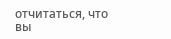отчитаться, что вы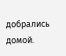добрались домой.